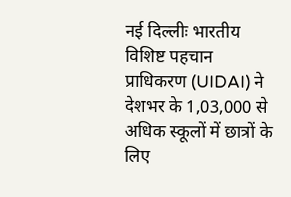नई दिल्लीः भारतीय विशिष्ट पहचान प्राधिकरण (UIDAI) ने देशभर के 1,03,000 से अधिक स्कूलों में छात्रों के लिए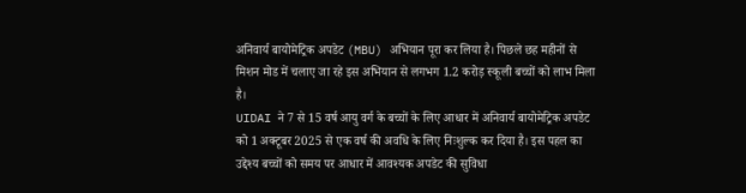अनिवार्य बायोमेट्रिक अपडेट (MBU) अभियान पूरा कर लिया है। पिछले छह महीनों से मिशन मोड में चलाए जा रहे इस अभियान से लगभग 1.2 करोड़ स्कूली बच्चों को लाभ मिला है।
UIDAI ने 7 से 15 वर्ष आयु वर्ग के बच्चों के लिए आधार में अनिवार्य बायोमेट्रिक अपडेट को 1 अक्टूबर 2025 से एक वर्ष की अवधि के लिए निःशुल्क कर दिया है। इस पहल का उद्देश्य बच्चों को समय पर आधार में आवश्यक अपडेट की सुविधा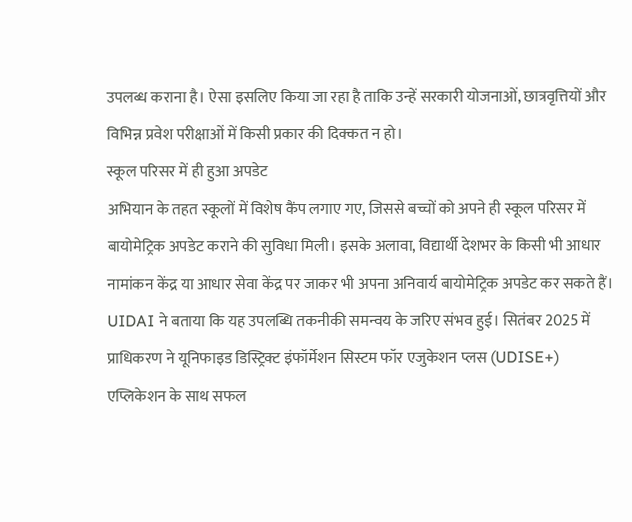उपलब्ध कराना है। ऐसा इसलिए किया जा रहा है ताकि उन्हें सरकारी योजनाओं, छात्रवृत्तियों और विभिन्न प्रवेश परीक्षाओं में किसी प्रकार की दिक्कत न हो।
स्कूल परिसर में ही हुआ अपडेट
अभियान के तहत स्कूलों में विशेष कैंप लगाए गए, जिससे बच्चों को अपने ही स्कूल परिसर में बायोमेट्रिक अपडेट कराने की सुविधा मिली। इसके अलावा, विद्यार्थी देशभर के किसी भी आधार नामांकन केंद्र या आधार सेवा केंद्र पर जाकर भी अपना अनिवार्य बायोमेट्रिक अपडेट कर सकते हैं।
UIDAI ने बताया कि यह उपलब्धि तकनीकी समन्वय के जरिए संभव हुई। सितंबर 2025 में प्राधिकरण ने यूनिफाइड डिस्ट्रिक्ट इंफॉर्मेशन सिस्टम फॉर एजुकेशन प्लस (UDISE+) एप्लिकेशन के साथ सफल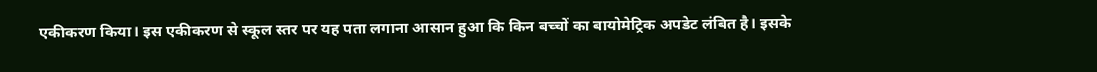एकीकरण किया। इस एकीकरण से स्कूल स्तर पर यह पता लगाना आसान हुआ कि किन बच्चों का बायोमेट्रिक अपडेट लंबित है। इसके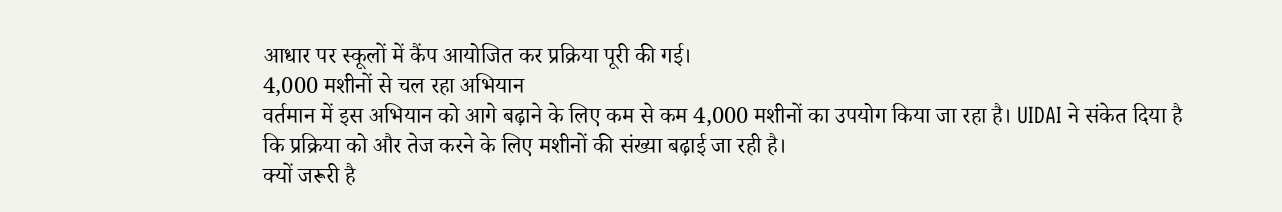आधार पर स्कूलों में कैंप आयोजित कर प्रक्रिया पूरी की गई।
4,000 मशीनों से चल रहा अभियान
वर्तमान में इस अभियान को आगे बढ़ाने के लिए कम से कम 4,000 मशीनों का उपयोग किया जा रहा है। UIDAI ने संकेत दिया है कि प्रक्रिया को और तेज करने के लिए मशीनों की संख्या बढ़ाई जा रही है।
क्यों जरूरी है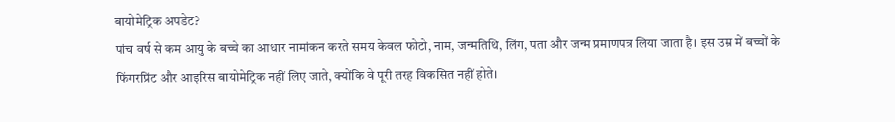बायोमेट्रिक अपडेट?
पांच वर्ष से कम आयु के बच्चे का आधार नामांकन करते समय केवल फोटो, नाम, जन्मतिथि, लिंग, पता और जन्म प्रमाणपत्र लिया जाता है। इस उम्र में बच्चों के फिंगरप्रिंट और आइरिस बायोमेट्रिक नहीं लिए जाते, क्योंकि वे पूरी तरह विकसित नहीं होते।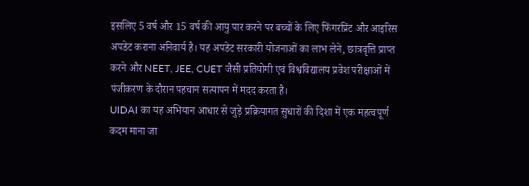इसलिए 5 वर्ष और 15 वर्ष की आयु पार करने पर बच्चों के लिए फिंगरप्रिंट और आइरिस अपडेट कराना अनिवार्य है। यह अपडेट सरकारी योजनाओं का लाभ लेने, छात्रवृत्ति प्राप्त करने और NEET, JEE, CUET जैसी प्रतियोगी एवं विश्वविद्यालय प्रवेश परीक्षाओं में पंजीकरण के दौरान पहचान सत्यापन में मदद करता है।
UIDAI का यह अभियान आधार से जुड़े प्रक्रियागत सुधारों की दिशा में एक महत्वपूर्ण कदम माना जा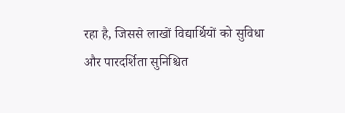रहा है, जिससे लाखों विद्यार्थियों को सुविधा और पारदर्शिता सुनिश्चित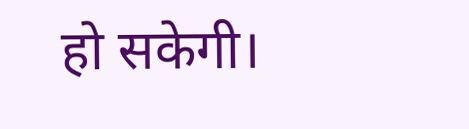हो सकेगी।